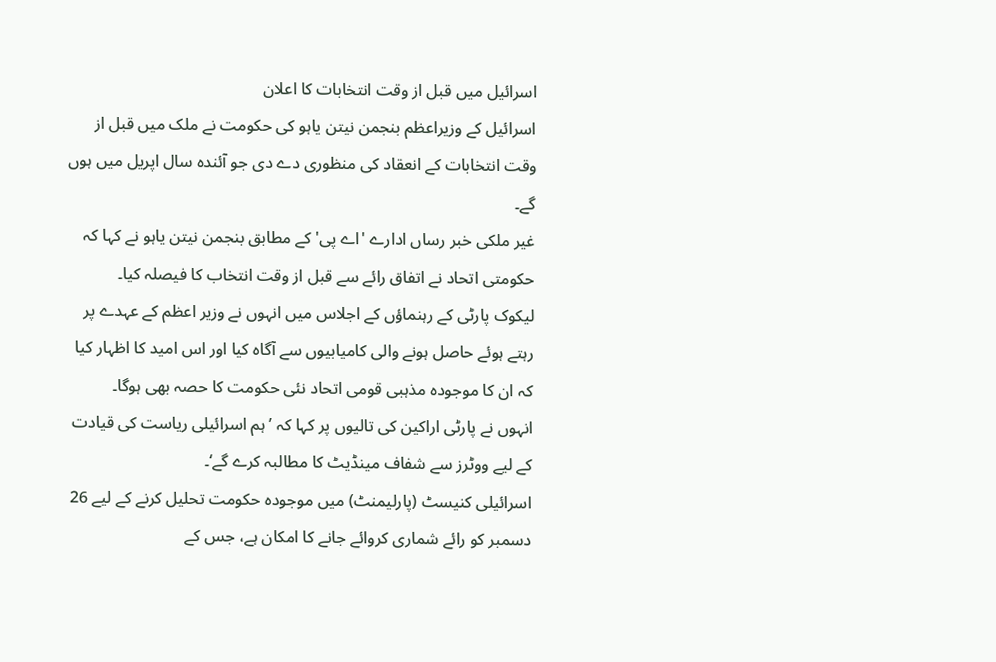اسرائیل میں قبل از وقت انتخابات کا اعلان
اسرائیل کے وزیراعظم بنجمن نیتن یاہو کی حکومت نے ملک میں قبل از وقت انتخابات کے انعقاد کی منظوری دے دی جو آئندہ سال اپریل میں ہوں گے۔
غیر ملکی خبر رساں ادارے 'اے پی' کے مطابق بنجمن نیتن یاہو نے کہا کہ حکومتی اتحاد نے اتفاق رائے سے قبل از وقت انتخاب کا فیصلہ کیا۔
لیکوک پارٹی کے رہنماؤں کے اجلاس میں انہوں نے وزیر اعظم کے عہدے پر رہتے ہوئے حاصل ہونے والی کامیابیوں سے آگاہ کیا اور اس امید کا اظہار کیا کہ ان کا موجودہ مذہبی قومی اتحاد نئی حکومت کا حصہ بھی ہوگا۔
انہوں نے پارٹی اراکین کی تالیوں پر کہا کہ ’ہم اسرائیلی ریاست کی قیادت کے لیے ووٹرز سے شفاف مینڈیٹ کا مطالبہ کرے گے‘۔
اسرائیلی کنیسٹ (پارلیمنٹ) میں موجودہ حکومت تحلیل کرنے کے لیے 26 دسمبر کو رائے شماری کروائے جانے کا امکان ہے، جس کے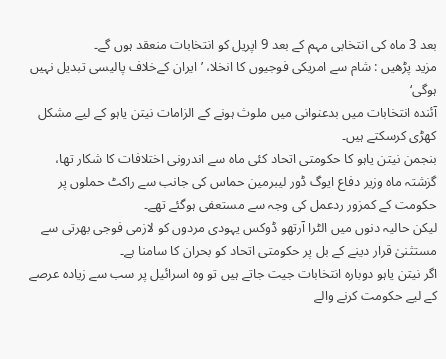بعد 3 ماہ کی انتخابی مہم کے بعد 9 اپریل کو انتخابات منعقد ہوں گے۔
مزید پڑھیں : شام سے امریکی فوجیوں کا انخلا، ’ایران کےخلاف پالیسی تبدیل نہیں ہوگی‘
آئندہ انتخابات میں بدعنوانی میں ملوث ہونے کے الزامات نیتن یاہو کے لیے مشکل کھڑی کرسکتے ہیں۔
بنجمن نیتن یاہو کا حکومتی اتحاد کئی ماہ سے اندرونی اختلافات کا شکار تھا، گزشتہ ماہ وزیر دفاع ایوگ ڈور لیبرمین حماس کی جانب سے راکٹ حملوں پر حکومت کے کمزور ردعمل کی وجہ سے مستعفی ہوگئے تھے۔
لیکن حالیہ دنوں میں الٹرا آرتھو ڈوکس یہودی مردوں کو لازمی فوجی بھرتی سے مستثنیٰ قرار دینے کے بل پر حکومتی اتحاد کو بحران کا سامنا ہے۔
اگر نیتن یاہو دوبارہ انتخابات جیت جاتے ہیں تو وہ اسرائیل پر سب سے زیادہ عرصے کے لیے حکومت کرنے والے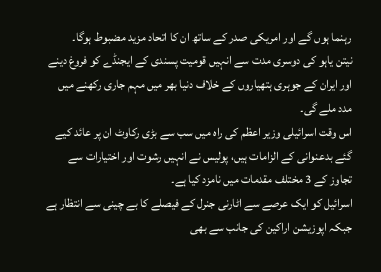رہنما ہوں گے اور امریکی صدر کے ساتھ ان کا اتحاد مزید مضبوط ہوگا۔
نیتن یاہو کی دوسری مدت سے انہیں قومیت پسندی کے ایجنڈے کو فروغ دینے اور ایران کے جوہری ہتھیاروں کے خلاف دنیا بھر میں مہم جاری رکھنے میں مدد ملے گی۔
اس وقت اسرائیلی وزیر اعظم کی راہ میں سب سے بڑی رکاوٹ ان پر عائد کیے گئے بدعنوانی کے الزامات ہیں، پولیس نے انہیں رشوت اور اختیارات سے تجاوز کے 3 مختلف مقدمات میں نامزد کیا ہے۔
اسرائیل کو ایک عرصے سے اٹارنی جنرل کے فیصلے کا بے چینی سے انتظار ہے جبکہ اپوزیشن اراکین کی جانب سے بھی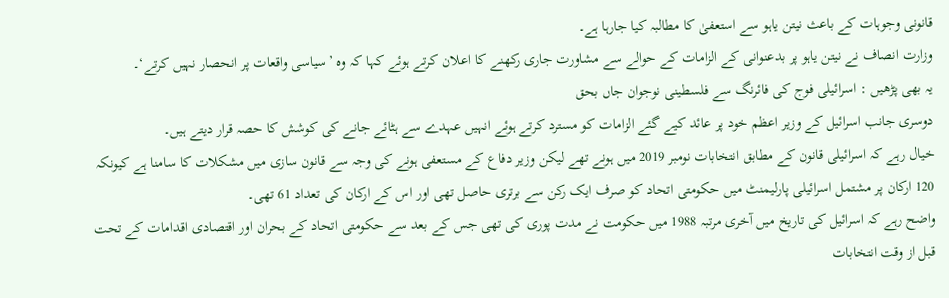قانونی وجوہات کے باعث نیتن یاہو سے استعفیٰ کا مطالبہ کیا جارہا ہے۔
وزارت انصاف نے نیتن یاہو پر بدعنوانی کے الزامات کے حوالے سے مشاورت جاری رکھنے کا اعلان کرتے ہوئے کہا کہ وہ ’سیاسی واقعات پر انحصار نہیں کرتے‘۔
یہ بھی پڑھیں : اسرائیلی فوج کی فائرنگ سے فلسطینی نوجوان جاں بحق
دوسری جانب اسرائیل کے وزیر اعظم خود پر عائد کیے گئے الزامات کو مسترد کرتے ہوئے انہیں عہدے سے ہٹائے جانے کی کوشش کا حصہ قرار دیتے ہیں۔
خیال رہے کہ اسرائیلی قانون کے مطابق انتخابات نومبر 2019 میں ہونے تھے لیکن وزیر دفاع کے مستعفی ہونے کی وجہ سے قانون سازی میں مشکلات کا سامنا ہے کیونکہ 120 ارکان پر مشتمل اسرائیلی پارلیمنٹ میں حکومتی اتحاد کو صرف ایک رکن سے برتری حاصل تھی اور اس کے ارکان کی تعداد 61 تھی۔
واضح رہے کہ اسرائیل کی تاریخ میں آخری مرتبہ 1988 میں حکومت نے مدت پوری کی تھی جس کے بعد سے حکومتی اتحاد کے بحران اور اقتصادی اقدامات کے تحت قبل از وقت انتخابات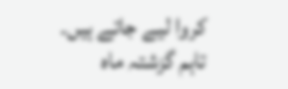کروا لیے جاتے ہیں۔
تاہم گزشتہ ماہ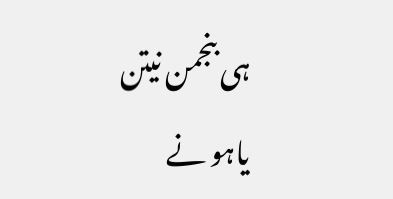ہی بنجمن نیتن یاہو نے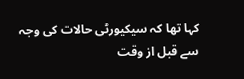کہا تھا کہ سیکیورٹی حالات کی وجہ سے قبل از وقت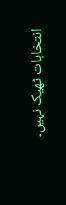انتخابات ٹھیک نہیں۔